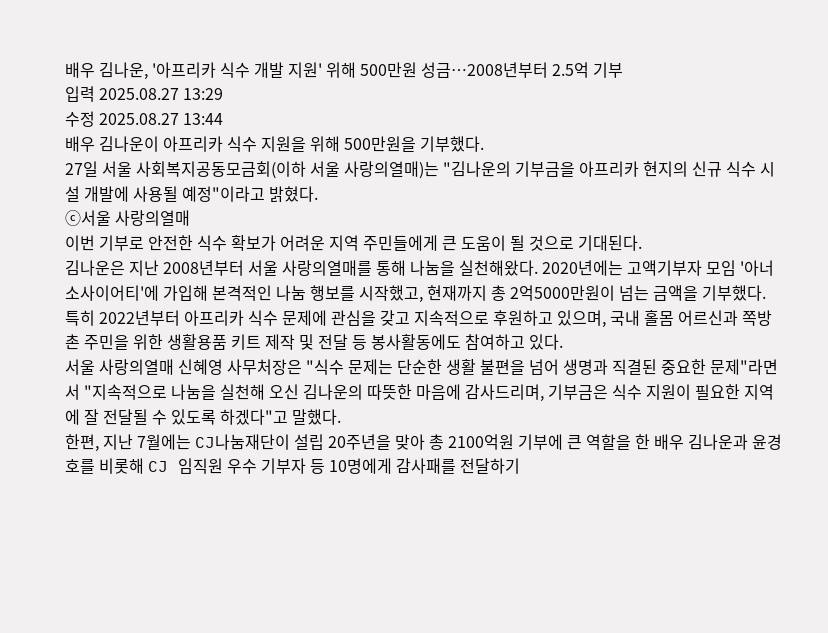배우 김나운, '아프리카 식수 개발 지원' 위해 500만원 성금…2008년부터 2.5억 기부
입력 2025.08.27 13:29
수정 2025.08.27 13:44
배우 김나운이 아프리카 식수 지원을 위해 500만원을 기부했다.
27일 서울 사회복지공동모금회(이하 서울 사랑의열매)는 "김나운의 기부금을 아프리카 현지의 신규 식수 시설 개발에 사용될 예정"이라고 밝혔다.
ⓒ서울 사랑의열매
이번 기부로 안전한 식수 확보가 어려운 지역 주민들에게 큰 도움이 될 것으로 기대된다.
김나운은 지난 2008년부터 서울 사랑의열매를 통해 나눔을 실천해왔다. 2020년에는 고액기부자 모임 '아너 소사이어티'에 가입해 본격적인 나눔 행보를 시작했고, 현재까지 총 2억5000만원이 넘는 금액을 기부했다.
특히 2022년부터 아프리카 식수 문제에 관심을 갖고 지속적으로 후원하고 있으며, 국내 홀몸 어르신과 쪽방촌 주민을 위한 생활용품 키트 제작 및 전달 등 봉사활동에도 참여하고 있다.
서울 사랑의열매 신혜영 사무처장은 "식수 문제는 단순한 생활 불편을 넘어 생명과 직결된 중요한 문제"라면서 "지속적으로 나눔을 실천해 오신 김나운의 따뜻한 마음에 감사드리며, 기부금은 식수 지원이 필요한 지역에 잘 전달될 수 있도록 하겠다"고 말했다.
한편, 지난 7월에는 CJ나눔재단이 설립 20주년을 맞아 총 2100억원 기부에 큰 역할을 한 배우 김나운과 윤경호를 비롯해 CJ 임직원 우수 기부자 등 10명에게 감사패를 전달하기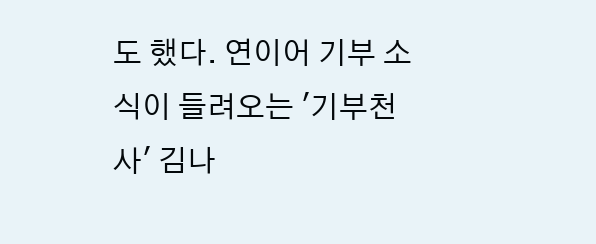도 했다. 연이어 기부 소식이 들려오는 '기부천사' 김나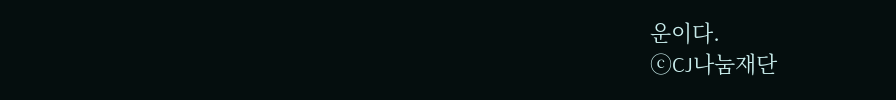운이다.
ⓒCJ나눔재단